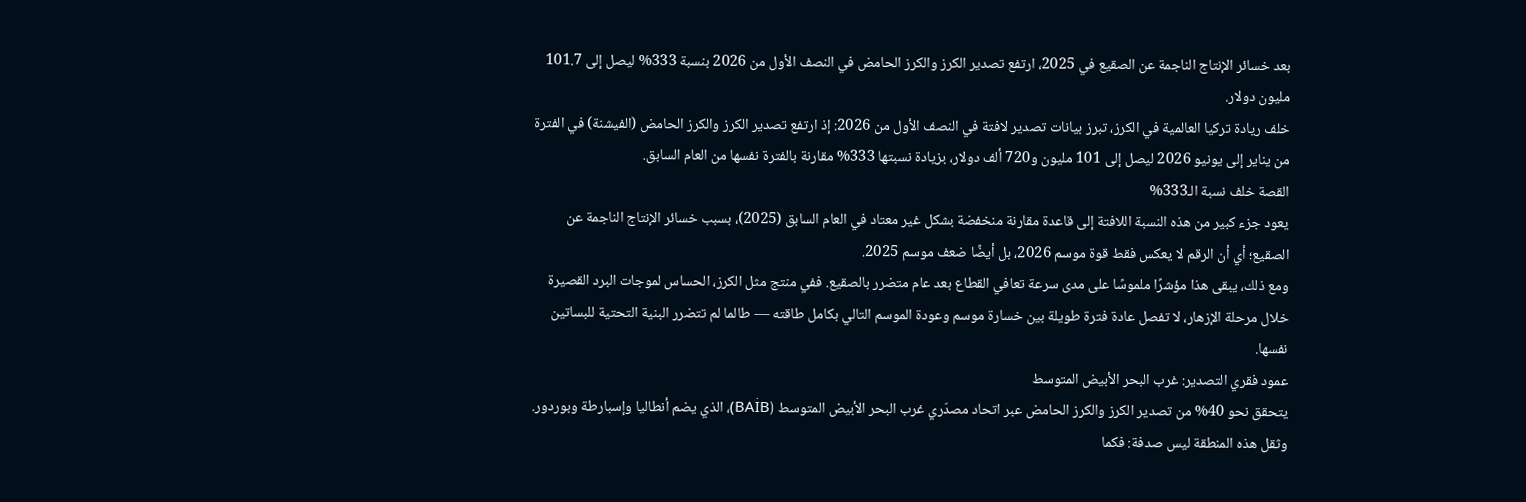بعد خسائر الإنتاج الناجمة عن الصقيع في 2025، ارتفع تصدير الكرز والكرز الحامض في النصف الأول من 2026 بنسبة 333% ليصل إلى 101.7 مليون دولار.
خلف ريادة تركيا العالمية في الكرز، تبرز بيانات تصدير لافتة في النصف الأول من 2026: إذ ارتفع تصدير الكرز والكرز الحامض (الفيشنة) في الفترة من يناير إلى يونيو 2026 ليصل إلى 101 مليون و720 ألف دولار، بزيادة نسبتها 333% مقارنة بالفترة نفسها من العام السابق.
القصة خلف نسبة الـ333%
يعود جزء كبير من هذه النسبة اللافتة إلى قاعدة مقارنة منخفضة بشكل غير معتاد في العام السابق (2025)، بسبب خسائر الإنتاج الناجمة عن الصقيع؛ أي أن الرقم لا يعكس فقط قوة موسم 2026، بل أيضًا ضعف موسم 2025.
ومع ذلك، يبقى هذا مؤشرًا ملموسًا على مدى سرعة تعافي القطاع بعد عام متضرر بالصقيع. ففي منتج مثل الكرز، الحساس لموجات البرد القصيرة خلال مرحلة الإزهار، لا تفصل عادة فترة طويلة بين خسارة موسم وعودة الموسم التالي بكامل طاقته — طالما لم تتضرر البنية التحتية للبساتين نفسها.
عمود فقري التصدير: غرب البحر الأبيض المتوسط
يتحقق نحو 40% من تصدير الكرز والكرز الحامض عبر اتحاد مصدّري غرب البحر الأبيض المتوسط (BAİB)، الذي يضم أنطاليا وإسبارطة وبوردور. وثقل هذه المنطقة ليس صدفة: فكما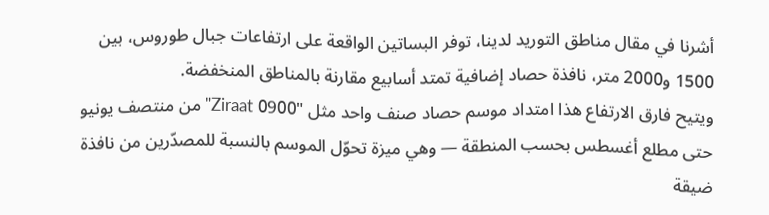أشرنا في مقال مناطق التوريد لدينا، توفر البساتين الواقعة على ارتفاعات جبال طوروس، بين 1500 و2000 متر، نافذة حصاد إضافية تمتد أسابيع مقارنة بالمناطق المنخفضة.
ويتيح فارق الارتفاع هذا امتداد موسم حصاد صنف واحد مثل "0900 Ziraat" من منتصف يونيو حتى مطلع أغسطس بحسب المنطقة — وهي ميزة تحوّل الموسم بالنسبة للمصدّرين من نافذة ضيقة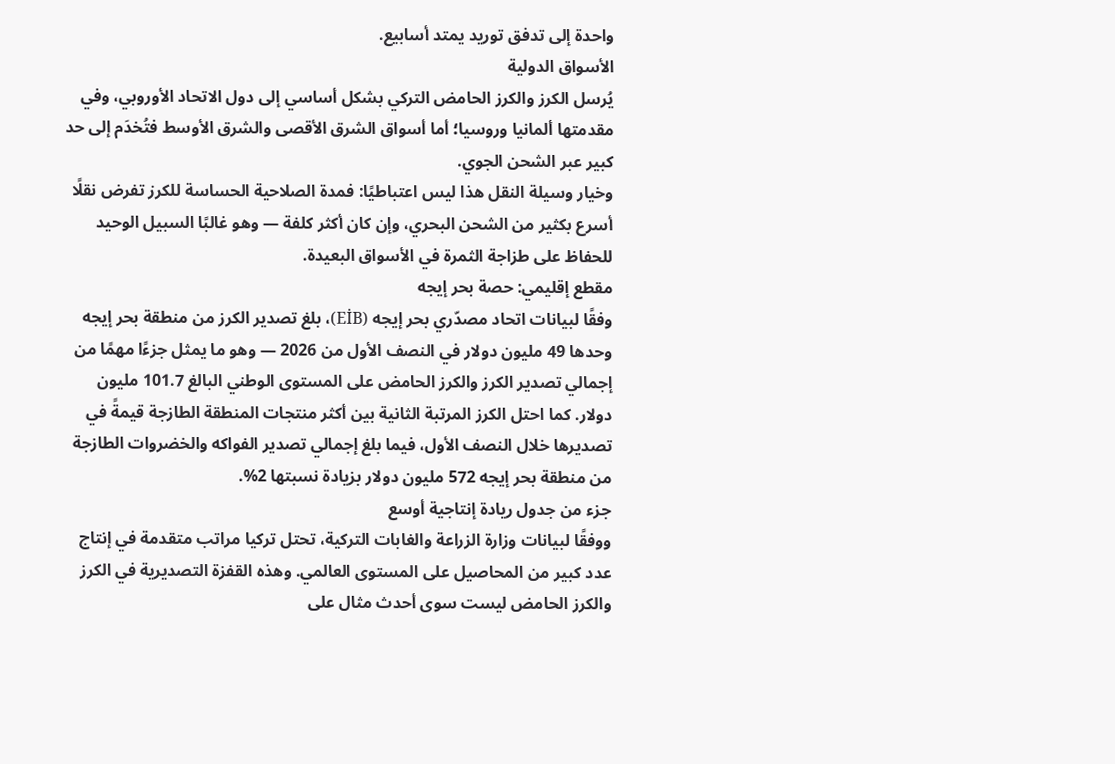واحدة إلى تدفق توريد يمتد أسابيع.
الأسواق الدولية
يُرسل الكرز والكرز الحامض التركي بشكل أساسي إلى دول الاتحاد الأوروبي، وفي مقدمتها ألمانيا وروسيا؛ أما أسواق الشرق الأقصى والشرق الأوسط فتُخدَم إلى حد كبير عبر الشحن الجوي.
وخيار وسيلة النقل هذا ليس اعتباطيًا: فمدة الصلاحية الحساسة للكرز تفرض نقلًا أسرع بكثير من الشحن البحري، وإن كان أكثر كلفة — وهو غالبًا السبيل الوحيد للحفاظ على طزاجة الثمرة في الأسواق البعيدة.
مقطع إقليمي: حصة بحر إيجه
وفقًا لبيانات اتحاد مصدّري بحر إيجه (EİB)، بلغ تصدير الكرز من منطقة بحر إيجه وحدها 49 مليون دولار في النصف الأول من 2026 — وهو ما يمثل جزءًا مهمًا من إجمالي تصدير الكرز والكرز الحامض على المستوى الوطني البالغ 101.7 مليون دولار. كما احتل الكرز المرتبة الثانية بين أكثر منتجات المنطقة الطازجة قيمةً في تصديرها خلال النصف الأول، فيما بلغ إجمالي تصدير الفواكه والخضروات الطازجة من منطقة بحر إيجه 572 مليون دولار بزيادة نسبتها 2%.
جزء من جدول ريادة إنتاجية أوسع
ووفقًا لبيانات وزارة الزراعة والغابات التركية، تحتل تركيا مراتب متقدمة في إنتاج عدد كبير من المحاصيل على المستوى العالمي. وهذه القفزة التصديرية في الكرز والكرز الحامض ليست سوى أحدث مثال على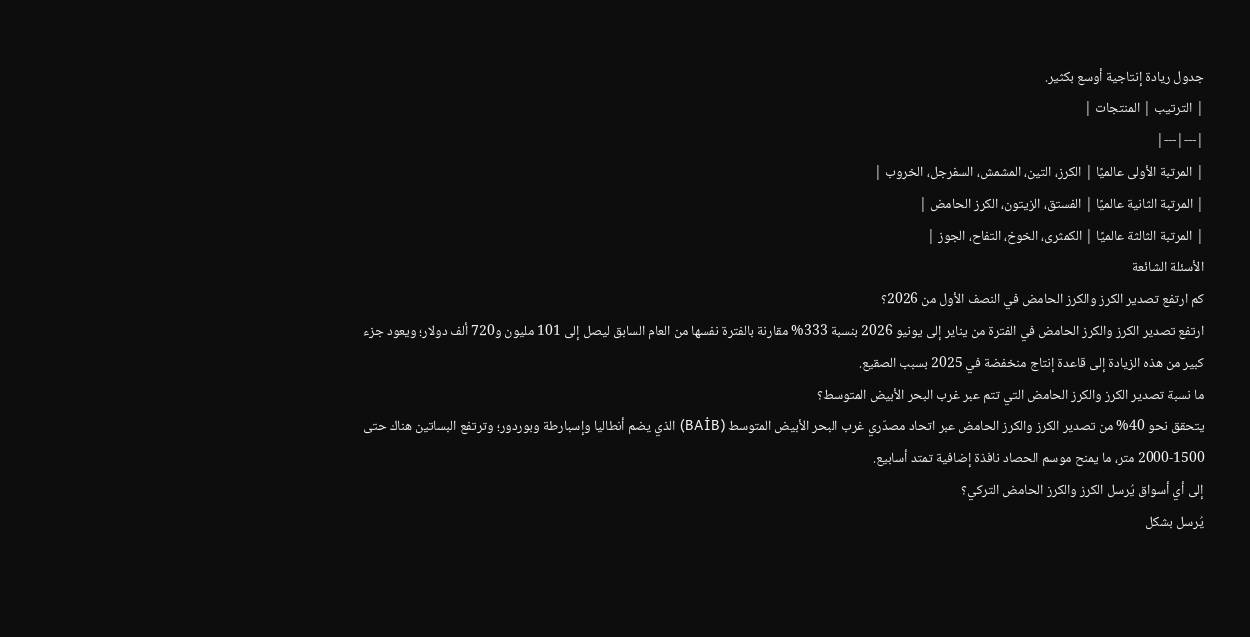جدول ريادة إنتاجية أوسع بكثير.
| الترتيب | المنتجات |
|---|---|
| المرتبة الأولى عالميًا | الكرز، التين، المشمش، السفرجل، الخروب |
| المرتبة الثانية عالميًا | الفستق، الزيتون، الكرز الحامض |
| المرتبة الثالثة عالميًا | الكمثرى، الخوخ، التفاح، الجوز |
الأسئلة الشائعة
كم ارتفع تصدير الكرز والكرز الحامض في النصف الأول من 2026؟
ارتفع تصدير الكرز والكرز الحامض في الفترة من يناير إلى يونيو 2026 بنسبة 333% مقارنة بالفترة نفسها من العام السابق ليصل إلى 101 مليون و720 ألف دولار؛ ويعود جزء كبير من هذه الزيادة إلى قاعدة إنتاج منخفضة في 2025 بسبب الصقيع.
ما نسبة تصدير الكرز والكرز الحامض التي تتم عبر غرب البحر الأبيض المتوسط؟
يتحقق نحو 40% من تصدير الكرز والكرز الحامض عبر اتحاد مصدّري غرب البحر الأبيض المتوسط (BAİB) الذي يضم أنطاليا وإسبارطة وبوردور؛ وترتفع البساتين هناك حتى 1500-2000 متر، ما يمنح موسم الحصاد نافذة إضافية تمتد أسابيع.
إلى أي أسواق يُرسل الكرز والكرز الحامض التركي؟
يُرسل بشكل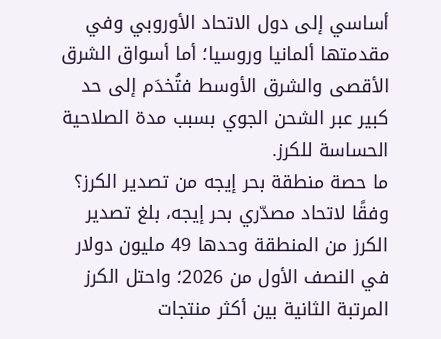أساسي إلى دول الاتحاد الأوروبي وفي مقدمتها ألمانيا وروسيا؛ أما أسواق الشرق الأقصى والشرق الأوسط فتُخدَم إلى حد كبير عبر الشحن الجوي بسبب مدة الصلاحية الحساسة للكرز.
ما حصة منطقة بحر إيجه من تصدير الكرز؟
وفقًا لاتحاد مصدّري بحر إيجه، بلغ تصدير الكرز من المنطقة وحدها 49 مليون دولار في النصف الأول من 2026؛ واحتل الكرز المرتبة الثانية بين أكثر منتجات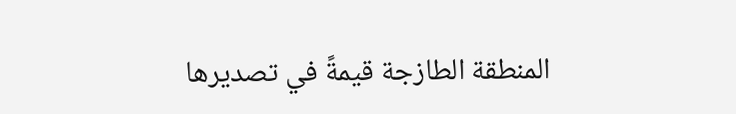المنطقة الطازجة قيمةً في تصديرها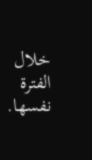خلال الفترة نفسها.